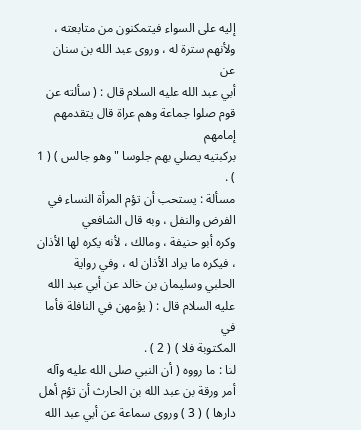إليه على السواء فيتمكنون من متابعته ، ولأنهم سترة له ، وروى عبد الله بن سنان عن
أبي عبد الله عليه السلام قال : ( سألته عن قوم صلوا جماعة وهم عراة قال يتقدمهم إمامهم
بركبتيه يصلي بهم جلوسا " وهو جالس ) ( 1 ) .
مسألة : يستحب أن تؤم المرأة النساء في الفرض والنفل ، وبه قال الشافعي
وكره أبو حنيفة ، ومالك ، لأنه يكره لها الأذان ، فيكره ما يراد الأذان له ، وفي رواية
الحلبي وسليمان بن خالد عن أبي عبد الله عليه السلام قال : ( يؤمهن في النافلة فأما في
المكتوبة فلا ) ( 2 ) .
لنا : ما رووه ( أن النبي صلى الله عليه وآله أمر ورقة بن عبد الله بن الحارث أن تؤم أهل
دارها ) ( 3 ) وروى سماعة عن أبي عبد الله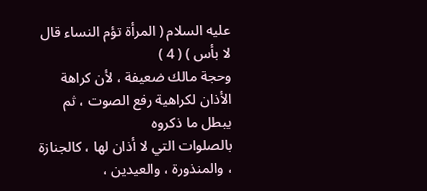عليه السلام ( المرأة تؤم النساء قال لا بأس ) ( 4 )
وحجة مالك ضعيفة ، لأن كراهة الأذان لكراهية رفع الصوت ، ثم يبطل ما ذكروه
بالصلوات التي لا أذان لها ، كالجنازة ، والمنذورة ، والعيدين ،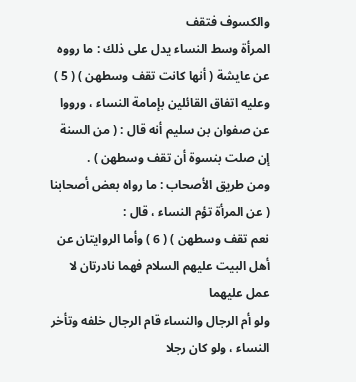والكسوف فتقف
المرأة وسط النساء يدل على ذلك : ما رووه عن عايشة ( أنها كانت تقف وسطهن ) ( 5 )
وعليه اتفاق القائلين بإمامة النساء ، ورووا عن صفوان بن سليم أنه قال : ( من السنة
إن صلت بنسوة أن تقف وسطهن ) .
ومن طريق الأصحاب : ما رواه بعض أصحابنا ( عن المرأة تؤم النساء ، قال :
نعم تقف وسطهن ) ( 6 ) وأما الروايتان عن أهل البيت عليهم السلام فهما نادرتان لا عمل عليهما
ولو أم الرجال والنساء قام الرجال خلفه وتأخر النساء ، ولو كان رجلا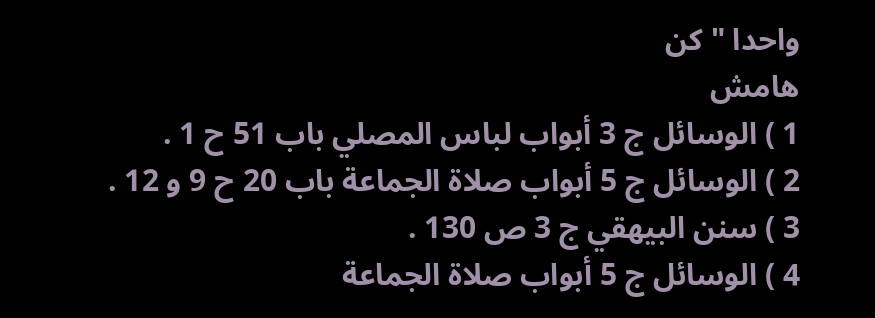واحدا " كن
هامش
1 ) الوسائل ج 3 أبواب لباس المصلي باب 51 ح 1 .
2 ) الوسائل ج 5 أبواب صلاة الجماعة باب 20 ح 9 و 12 .
3 ) سنن البيهقي ج 3 ص 130 .
4 ) الوسائل ج 5 أبواب صلاة الجماعة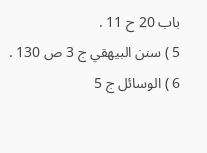باب 20 ح 11 .
5 ) سنن البيهقي ج 3 ص 130 .
6 ) الوسائل ج 5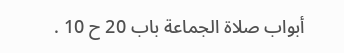أبواب صلاة الجماعة باب 20 ح 10 .